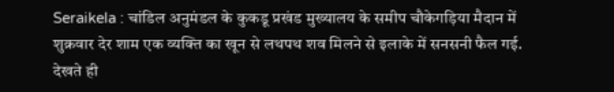Seraikela : चांडिल अनुमंडल के कुकडू प्रखंड मुख्यालय के समीप चौकेगड़िया मैदान में शुक्रवार देर शाम एक व्यक्ति का खून से लथपथ शव मिलने से इलाके में सनसनी फैल गई. देखते ही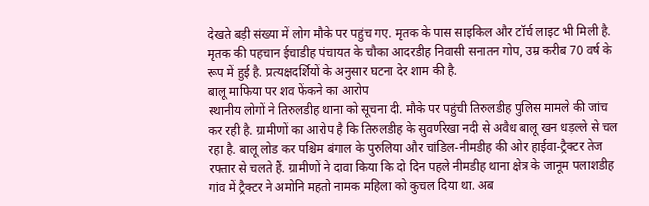देखते बड़ी संख्या में लोग मौके पर पहुंच गए. मृतक के पास साइकिल और टॉर्च लाइट भी मिली है. मृतक की पहचान ईचाडीह पंचायत के चौका आदरडीह निवासी सनातन गोप, उम्र करीब 70 वर्ष के रूप में हुई है. प्रत्यक्षदर्शियों के अनुसार घटना देर शाम की है.
बालू माफिया पर शव फेंकने का आरोप
स्थानीय लोगों ने तिरुलडीह थाना को सूचना दी. मौके पर पहुंची तिरुलडीह पुलिस मामले की जांच कर रही है. ग्रामीणों का आरोप है कि तिरुलडीह के सुवर्णरेखा नदी से अवैध बालू खन धड़ल्ले से चल रहा है. बालू लोड कर पश्चिम बंगाल के पुरुलिया और चांडिल-नीमडीह की ओर हाईवा-ट्रैक्टर तेज रफ्तार से चलते हैं. ग्रामीणों ने दावा किया कि दो दिन पहले नीमडीह थाना क्षेत्र के जानूम पलाशडीह गांव में ट्रैक्टर ने अमोनि महतो नामक महिला को कुचल दिया था. अब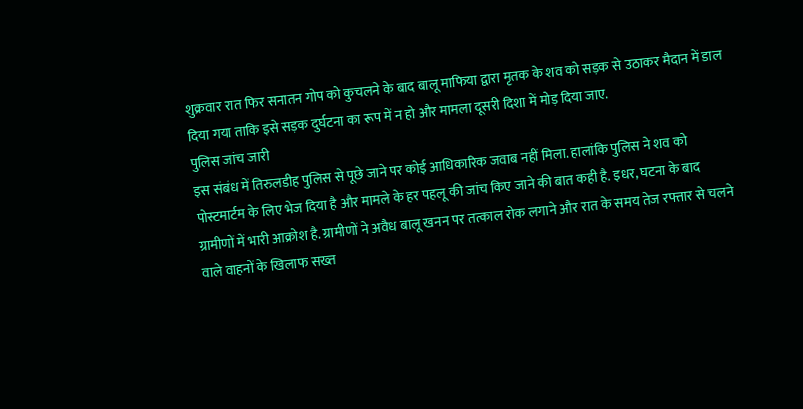शुक्रवार रात फिर सनातन गोप को कुचलने के बाद बालू माफिया द्वारा मृतक के शव को सड़क से उठाकर मैदान में डाल दिया गया ताकि इसे सड़क दुर्घटना का रूप में न हो और मामला दूसरी दिशा में मोड़ दिया जाए.
पुलिस जांच जारी
इस संबंध में तिरुलडीह पुलिस से पूछे जाने पर कोई आधिकारिक जवाब नहीं मिला. हालांकि पुलिस ने शव को पोस्टमार्टम के लिए भेज दिया है और मामले के हर पहलू की जांच किए जाने की बात कही है. इधर, घटना के बाद ग्रामीणों में भारी आक्रोश है. ग्रामीणों ने अवैध बालू खनन पर तत्काल रोक लगाने और रात के समय तेज रफ्तार से चलने वाले वाहनों के खिलाफ सख्त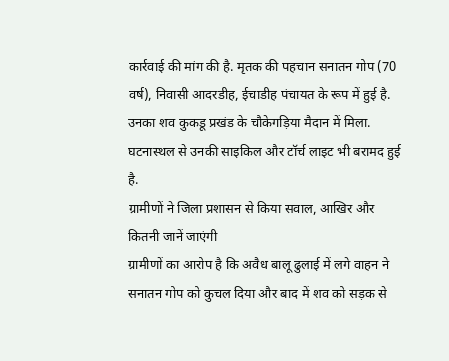कार्रवाई की मांग की है. मृतक की पहचान सनातन गोप (70 वर्ष), निवासी आदरडीह, ईचाडीह पंचायत के रूप में हुई है. उनका शव कुकडू प्रखंड के चौकेगड़िया मैदान में मिला. घटनास्थल से उनकी साइकिल और टॉर्च लाइट भी बरामद हुई है.
ग्रामीणों ने जिला प्रशासन से किया सवाल, आखिर और कितनी जानें जाएंगी
ग्रामीणों का आरोप है कि अवैध बालू ढुलाई में लगे वाहन ने सनातन गोप को कुचल दिया और बाद में शव को सड़क से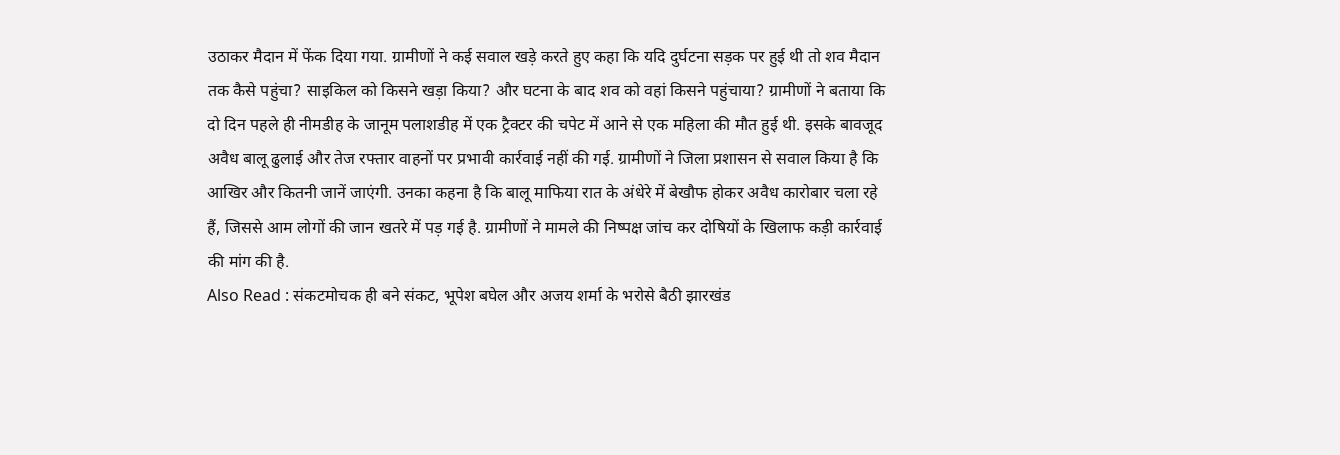उठाकर मैदान में फेंक दिया गया. ग्रामीणों ने कई सवाल खड़े करते हुए कहा कि यदि दुर्घटना सड़क पर हुई थी तो शव मैदान तक कैसे पहुंचा? साइकिल को किसने खड़ा किया? और घटना के बाद शव को वहां किसने पहुंचाया? ग्रामीणों ने बताया कि दो दिन पहले ही नीमडीह के जानूम पलाशडीह में एक ट्रैक्टर की चपेट में आने से एक महिला की मौत हुई थी. इसके बावजूद अवैध बालू ढुलाई और तेज रफ्तार वाहनों पर प्रभावी कार्रवाई नहीं की गई. ग्रामीणों ने जिला प्रशासन से सवाल किया है कि आखिर और कितनी जानें जाएंगी. उनका कहना है कि बालू माफिया रात के अंधेरे में बेखौफ होकर अवैध कारोबार चला रहे हैं, जिससे आम लोगों की जान खतरे में पड़ गई है. ग्रामीणों ने मामले की निष्पक्ष जांच कर दोषियों के खिलाफ कड़ी कार्रवाई की मांग की है.
Also Read : संकटमोचक ही बने संकट, भूपेश बघेल और अजय शर्मा के भरोसे बैठी झारखंड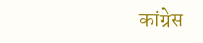कांग्रेस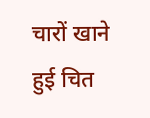चारों खाने हुई चित